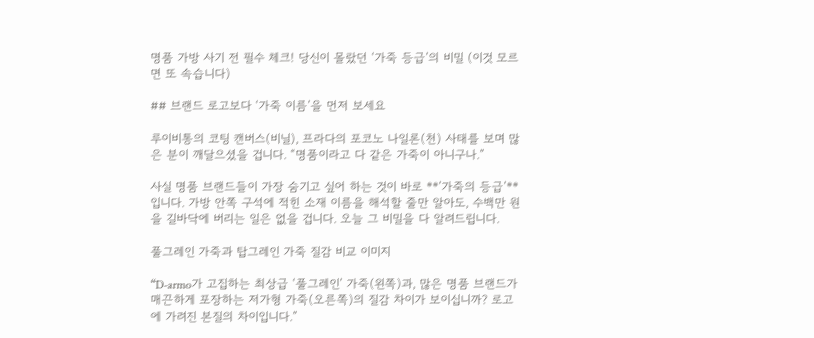명품 가방 사기 전 필수 체크! 당신이 몰랐던 ‘가죽 등급’의 비밀 (이것 모르면 또 속습니다)

## 브랜드 로고보다 ‘가죽 이름’을 먼저 보세요

루이비통의 코팅 캔버스(비닐), 프라다의 포코노 나일론(천) 사태를 보며 많은 분이 깨달으셨을 겁니다. “명품이라고 다 같은 가죽이 아니구나.”

사실 명품 브랜드들이 가장 숨기고 싶어 하는 것이 바로 **’가죽의 등급’**입니다. 가방 안쪽 구석에 적힌 소재 이름을 해석할 줄만 알아도, 수백만 원을 길바닥에 버리는 일은 없을 겁니다. 오늘 그 비밀을 다 알려드립니다.

풀그레인 가죽과 탑그레인 가죽 질감 비교 이미지

“D-armo가 고집하는 최상급 ‘풀그레인’ 가죽(왼쪽)과, 많은 명품 브랜드가 매끈하게 포장하는 저가형 가죽(오른쪽)의 질감 차이가 보이십니까? 로고에 가려진 본질의 차이입니다.”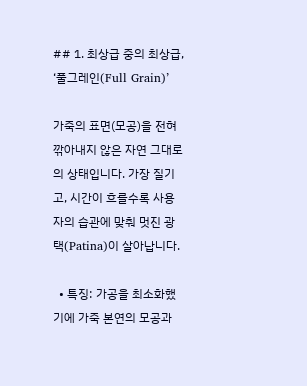## 1. 최상급 중의 최상급, ‘풀그레인(Full Grain)’

가죽의 표면(모공)을 전혀 깎아내지 않은 자연 그대로의 상태입니다. 가장 질기고, 시간이 흐를수록 사용자의 습관에 맞춰 멋진 광택(Patina)이 살아납니다.

  • 특징: 가공을 최소화했기에 가죽 본연의 모공과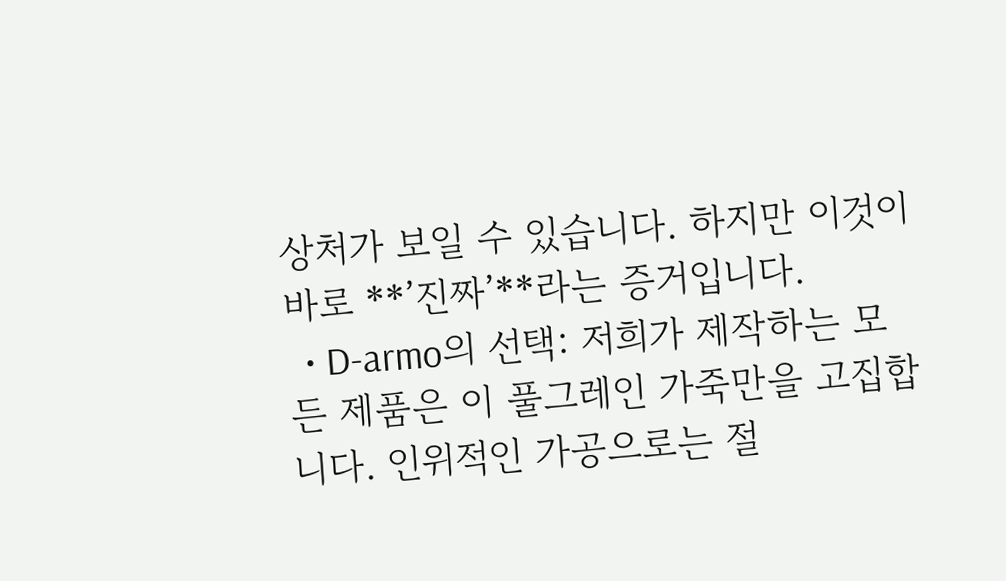상처가 보일 수 있습니다. 하지만 이것이 바로 **’진짜’**라는 증거입니다.
  • D-armo의 선택: 저희가 제작하는 모든 제품은 이 풀그레인 가죽만을 고집합니다. 인위적인 가공으로는 절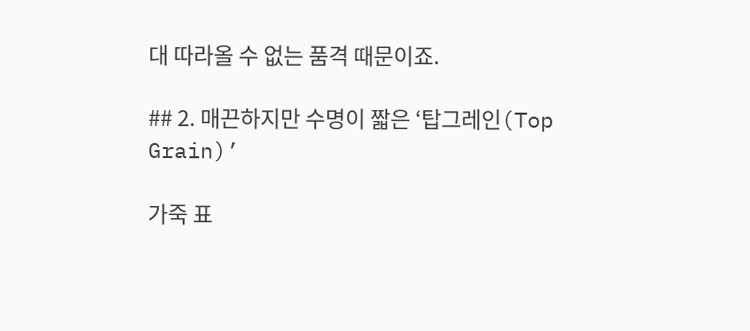대 따라올 수 없는 품격 때문이죠.

## 2. 매끈하지만 수명이 짧은 ‘탑그레인(Top Grain)’

가죽 표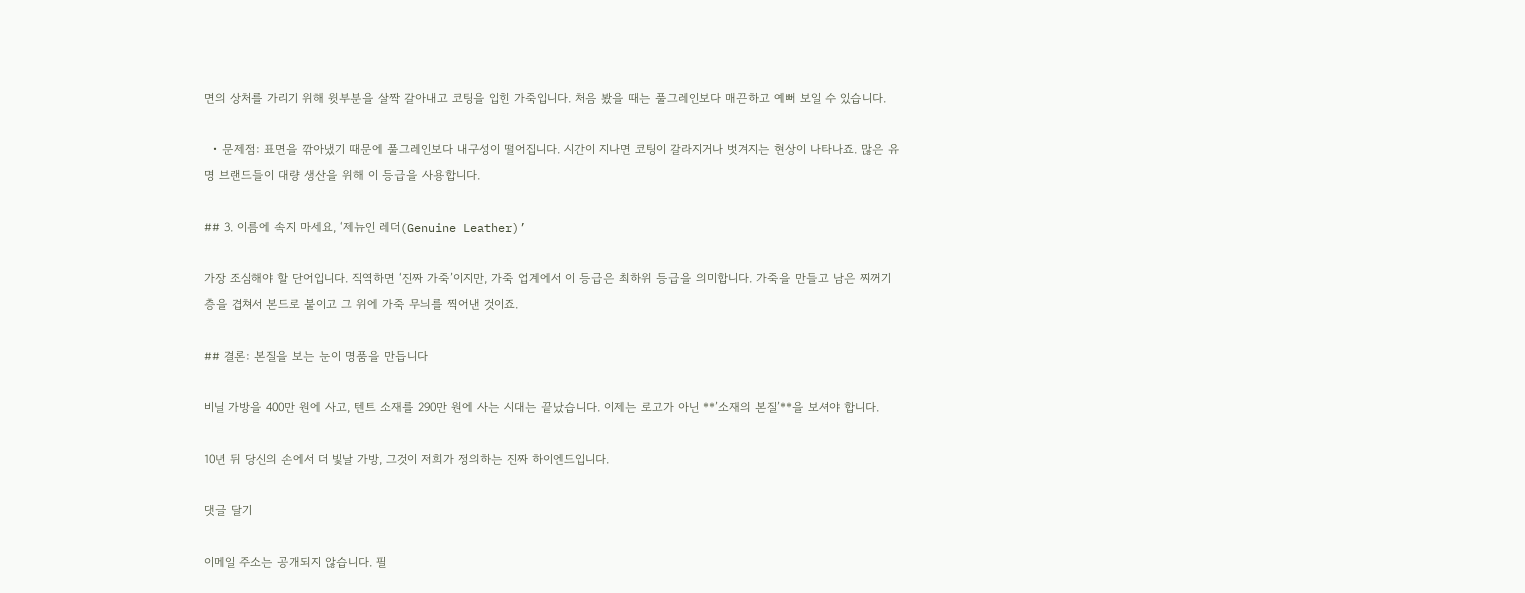면의 상처를 가리기 위해 윗부분을 살짝 갈아내고 코팅을 입힌 가죽입니다. 처음 봤을 때는 풀그레인보다 매끈하고 예뻐 보일 수 있습니다.

  • 문제점: 표면을 깎아냈기 때문에 풀그레인보다 내구성이 떨어집니다. 시간이 지나면 코팅이 갈라지거나 벗겨지는 현상이 나타나죠. 많은 유명 브랜드들이 대량 생산을 위해 이 등급을 사용합니다.

## 3. 이름에 속지 마세요, ‘제뉴인 레더(Genuine Leather)’

가장 조심해야 할 단어입니다. 직역하면 ‘진짜 가죽’이지만, 가죽 업계에서 이 등급은 최하위 등급을 의미합니다. 가죽을 만들고 남은 찌꺼기 층을 겹쳐서 본드로 붙이고 그 위에 가죽 무늬를 찍어낸 것이죠.

## 결론: 본질을 보는 눈이 명품을 만듭니다

비닐 가방을 400만 원에 사고, 텐트 소재를 290만 원에 사는 시대는 끝났습니다. 이제는 로고가 아닌 **’소재의 본질’**을 보셔야 합니다.

10년 뒤 당신의 손에서 더 빛날 가방, 그것이 저희가 정의하는 진짜 하이엔드입니다.

댓글 달기

이메일 주소는 공개되지 않습니다. 필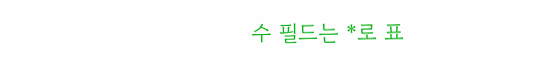수 필드는 *로 표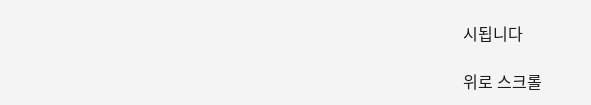시됩니다

위로 스크롤